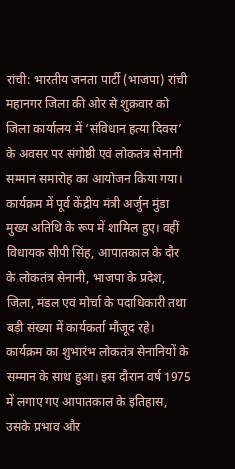रांची: भारतीय जनता पार्टी (भाजपा) रांची महानगर जिला की ओर से शुक्रवार को जिला कार्यालय में ‘संविधान हत्या दिवस’ के अवसर पर संगोष्ठी एवं लोकतंत्र सेनानी सम्मान समारोह का आयोजन किया गया। कार्यक्रम में पूर्व केंद्रीय मंत्री अर्जुन मुंडा मुख्य अतिथि के रूप में शामिल हुए। वहीं विधायक सीपी सिंह, आपातकाल के दौर के लोकतंत्र सेनानी, भाजपा के प्रदेश, जिला, मंडल एवं मोर्चा के पदाधिकारी तथा बड़ी संख्या में कार्यकर्ता मौजूद रहे।
कार्यक्रम का शुभारंभ लोकतंत्र सेनानियों के सम्मान के साथ हुआ। इस दौरान वर्ष 1975 में लगाए गए आपातकाल के इतिहास, उसके प्रभाव और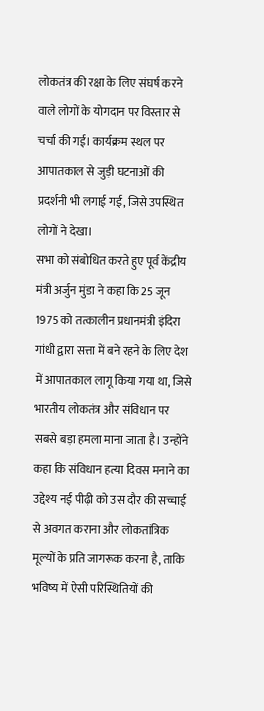लोकतंत्र की रक्षा के लिए संघर्ष करने वाले लोगों के योगदान पर विस्तार से चर्चा की गई। कार्यक्रम स्थल पर आपातकाल से जुड़ी घटनाओं की प्रदर्शनी भी लगाई गई, जिसे उपस्थित लोगों ने देखा।
सभा को संबोधित करते हुए पूर्व केंद्रीय मंत्री अर्जुन मुंडा ने कहा कि 25 जून 1975 को तत्कालीन प्रधानमंत्री इंदिरा गांधी द्वारा सत्ता में बने रहने के लिए देश में आपातकाल लागू किया गया था, जिसे भारतीय लोकतंत्र और संविधान पर सबसे बड़ा हमला माना जाता है। उन्होंने कहा कि संविधान हत्या दिवस मनाने का उद्देश्य नई पीढ़ी को उस दौर की सच्चाई से अवगत कराना और लोकतांत्रिक मूल्यों के प्रति जागरूक करना है, ताकि भविष्य में ऐसी परिस्थितियों की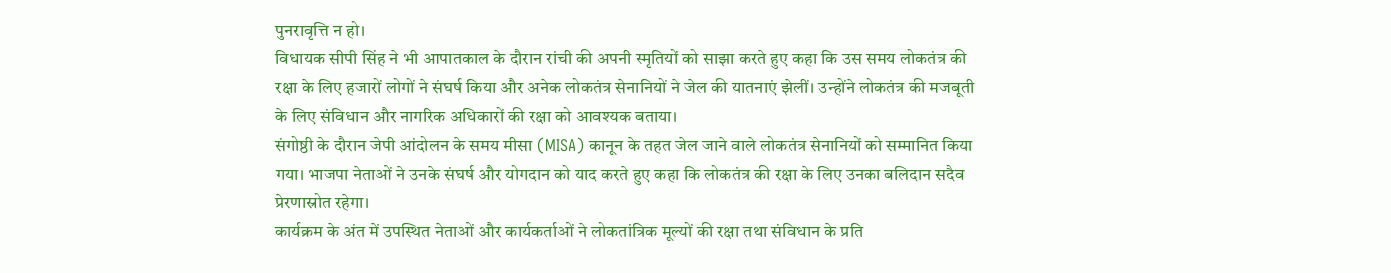पुनरावृत्ति न हो।
विधायक सीपी सिंह ने भी आपातकाल के दौरान रांची की अपनी स्मृतियों को साझा करते हुए कहा कि उस समय लोकतंत्र की रक्षा के लिए हजारों लोगों ने संघर्ष किया और अनेक लोकतंत्र सेनानियों ने जेल की यातनाएं झेलीं। उन्होंने लोकतंत्र की मजबूती के लिए संविधान और नागरिक अधिकारों की रक्षा को आवश्यक बताया।
संगोष्ठी के दौरान जेपी आंदोलन के समय मीसा (MISA) कानून के तहत जेल जाने वाले लोकतंत्र सेनानियों को सम्मानित किया गया। भाजपा नेताओं ने उनके संघर्ष और योगदान को याद करते हुए कहा कि लोकतंत्र की रक्षा के लिए उनका बलिदान सदैव प्रेरणास्रोत रहेगा।
कार्यक्रम के अंत में उपस्थित नेताओं और कार्यकर्ताओं ने लोकतांत्रिक मूल्यों की रक्षा तथा संविधान के प्रति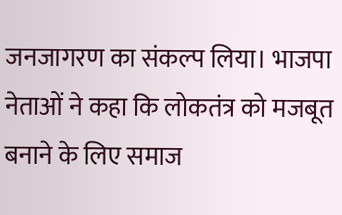जनजागरण का संकल्प लिया। भाजपा नेताओं ने कहा कि लोकतंत्र को मजबूत बनाने के लिए समाज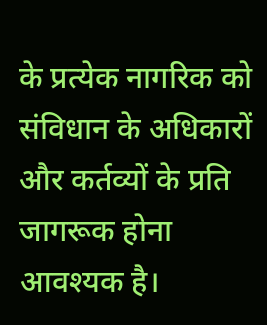के प्रत्येक नागरिक को संविधान के अधिकारों और कर्तव्यों के प्रति जागरूक होना आवश्यक है।